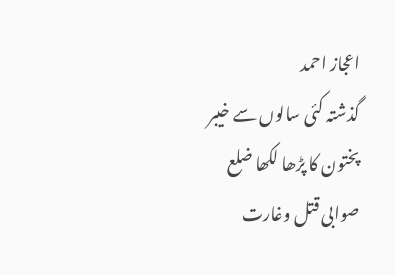اعجاز احمد
گذشتہ کئی سالوں سے خیبر پختون کا پڑھا لکھا ضلع صوابی قتل وغارت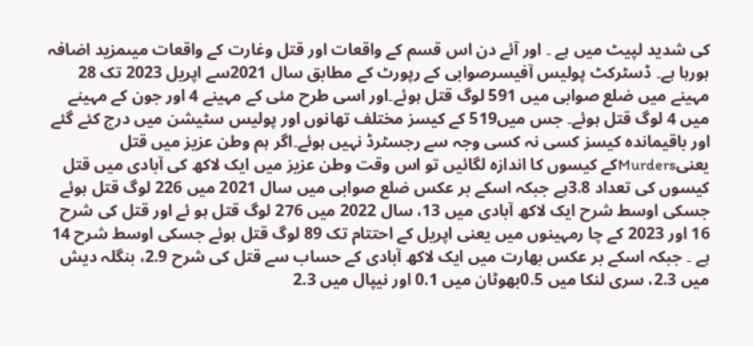کی شدید لپیٹ میں ہے ۔ اور آئے دن اس قسم کے واقعات اور قتل وغارت کے واقعات میںمزید اضافہ ہورہا ہے۔ ڈسٹرکٹ پولیس آفیسرصوابی کے رپورٹ کے مطابق سال 2021سے اپریل 2023 تک 28 مہینے میں ضلع صوابی میں 591 لوگ قتل ہوئے۔اور اسی طرح مئی کے مہینے 4 اور جون کے مہینے میں 4 لوگ قتل ہوئے۔ جس میں519 کے کیسز مختلف تھانوں اور پولیس سٹیشن میں درج کئے گئے اور باقیماندہ کیسز کسی نہ کسی وجہ سے رجسٹرڈ نہیں ہوئے۔اگر ہم وطن عزیز میں قتل یعنیMurdersکے کیسوں کا اندازہ لگائیں تو اس وقت وطن عزیز میں ایک لاکھ کی آبادی میں قتل کیسوں کی تعداد 3.8ہے جبکہ اسکے بر عکس ضلع صوابی میں سال 2021 میں 226 لوگ قتل ہوئے جسکی اوسط شرح ایک لاکھ آبادی میں 13، سال 2022 میں 276 لوگ قتل ہو ئے اور قتل کی شرح 16 اور 2023 کے چا رمہینوں میں یعنی اپریل کے احتتام تک 89 لوگ قتل ہوئے جسکی اوسط شرح 14 ہے ۔ جبکہ اسکے بر عکس بھارت میں ایک لاکھ آبادی کے حساب سے قتل کی شرح 2.9، بنگلہ دیش میں 2.3، سری لنکا میں 0.5بھوٹان میں 0.1 اور نیپال میں 2.3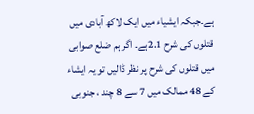ہے۔جبکہ ایشیاء میں ایک لاکھ آبادی میں قتلوں کی شرح 2.1ہے۔ اگر ہم ضلع صوابی میں قتلوں کی شرح پر نظر ڈالیں تو یہ ایشاء کے 48 ممالک میں 7 سے 8 چند ، جنوبی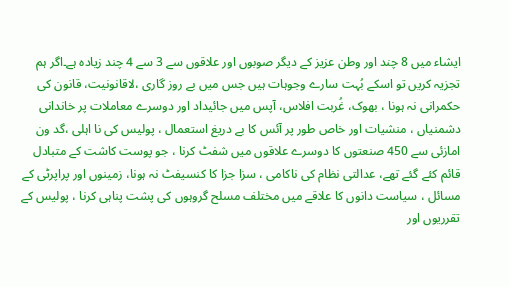ایشاء میں 8 چند اور وطن عزیز کے دیگر صوبوں اور علاقوں سے 3 سے 4 چند زیادہ ہے۔اگر ہم تجزیہ کریں تو اسکے بُہت سارے وجوہات ہیں جس میں بے روز گاری ،لاقانونیت، قانون کی حکمرانی نہ ہونا ، بھوک، غُربت افلاس، آپس میں جائیداد اور دوسرے معاملات پر خاندانی دشمنیاں ، منشیات اور خاص طور پر آئس کا بے دریغ استعمال ، پولیس کی نا اہلی ،گد ون امازئی سے 450 صنعتوں کا دوسرے علاقوں میں شفٹ کرنا ، جو پوست کاشت کے متبادل قائم کئے گئے تھے، عدالتی نظام کی ناکامی ، سزا جزا کا کنسیفٹ نہ ہونا، زمینوں اور پراپرٹی کے مسائل ، سیاست دانوں کا علاقے میں مختلف مسلح گروہوں کی پشت پناہی کرنا ، پولیس کے تقرریوں اور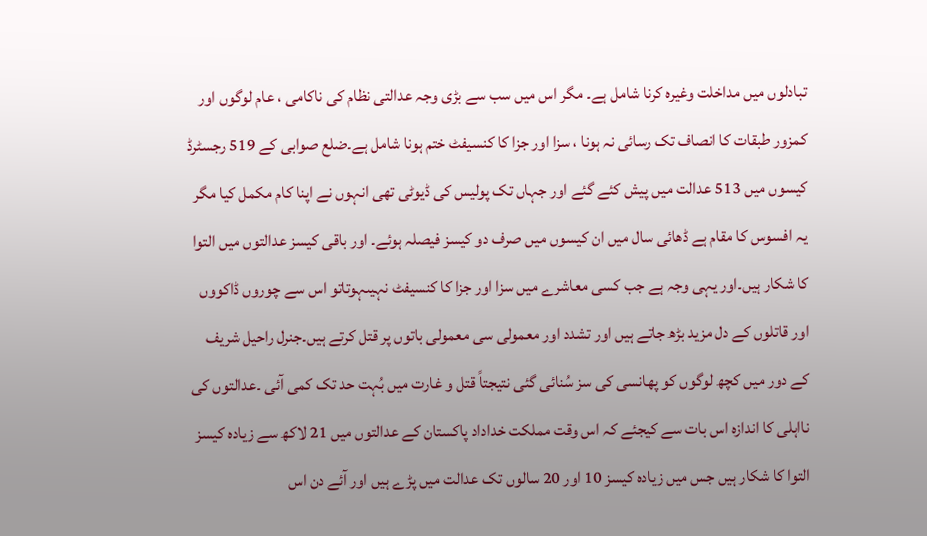تبادلوں میں مداخلت وغیرہ کرنا شامل ہے۔ مگر اس میں سب سے بڑی وجہ عدالتی نظام کی ناکامی ، عام لوگوں اور کمزور طبقات کا انصاف تک رسائی نہ ہونا ، سزا اور جزا کا کنسیفٹ ختم ہونا شامل ہے۔ضلع صوابی کے 519 رجسٹرڈ کیسوں میں 513 عدالت میں پیش کئے گئے اور جہاں تک پولیس کی ڈیوٹی تھی انہوں نے اپنا کام مکمل کیا مگر یہ افسوس کا مقام ہے ڈھائی سال میں ان کیسوں میں صرف دو کیسز فیصلہ ہوئے۔ اور باقی کیسز عدالتوں میں التوا کا شکار ہیں۔اور یہی وجہ ہے جب کسی معاشرے میں سزا اور جزا کا کنسیفٹ نہیںہوتاتو اس سے چوروں ڈاکووں اور قاتلوں کے دل مزید بڑھ جاتے ہیں اور تشدد اور معمولی سی معمولی باتوں پر قتل کرتے ہیں۔جنرل راحیل شریف کے دور میں کچھ لوگوں کو پھانسی کی سز سُنائی گئی نتیجتاً قتل و غارت میں بُہت حد تک کمی آئی ۔عدالتوں کی نااہلی کا اندازہ اس بات سے کیجئے کہ اس وقت مملکت خداداد پاکستان کے عدالتوں میں 21 لاکھ سے زیادہ کیسز التوا کا شکار ہیں جس میں زیادہ کیسز 10 اور 20 سالوں تک عدالت میں پڑے ہیں اور آئے دن اس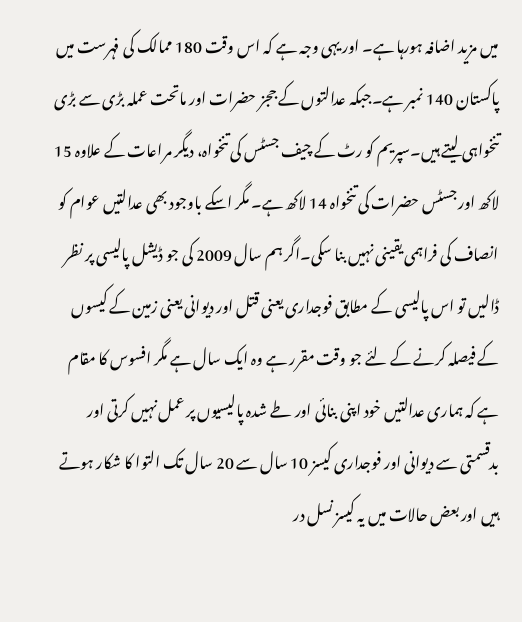میں مزید اضافہ ہورہا ہے۔ اور یہی وجہ ہے کہ اس وقت 180 ممالک کی فہرست میں پاکستان 140 نمبر ہے۔جبکہ عدالتوں کے ججز حضرات اور ماتحت عملہ بڑی سے بڑی تنخواہی لیتے ہیں۔سپریم کو رٹ کے چیف جسٹس کی تنخواہ، دیگر مراعات کے علاوہ 15 لاکھ اور جسٹس حضرات کی تنخواہ 14 لاکھ ہے۔ مگر اسکے باوجود بھی عدالتیں عوام کو انصاف کی فراہمی یقینی نہیں بنا سکی۔اگر ہم سال 2009 کی جو ڈیشل پالیسی پر نظر ڈالیں تو اس پالیسی کے مطابق فوجداری یعنی قتل اور دیوانی یعنی زمین کے کیسوں کے فیصلہ کرنے کے لئے جو وقت مقرر ہے وہ ایک سال ہے مگر افسوس کا مقام ہے کہ ہماری عدالتیں خود اپنی بنائی اور طے شدہ پالیسیوں پر عمل نہیں کرتی اور بدقسمتی سے دیوانی اور فوجداری کیسز 10 سال سے 20 سال تک التوا کا شکار ہوتے ہیں اور بعض حالات میں یہ کیسز نسل در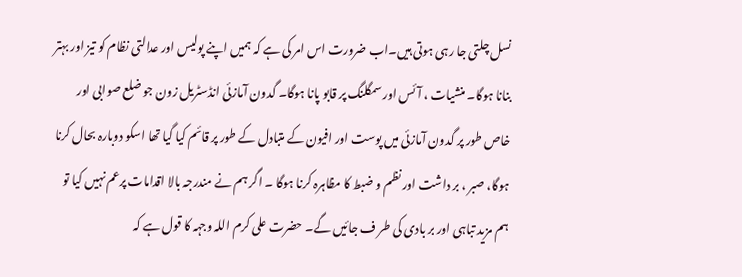نسل چلتی جا رہی ہوتی ہیں۔اب ضرورت اس امر کی ہے کہ ہمیں اپنے پولیس اور عدالتی نظام کو تیز اور بہتر بنانا ہوگا۔ منشیات ، آئس اور سمگلنگ پر قابو پانا ہوگا۔ گدون آمازئی انڈسٹریل زون جو ضلع صوابی اور خاص طور پر گدون آمازئی میں پوست اور افیون کے متبادل کے طور پر قائم کیا گیا تھا اسکو دوبارہ بحال کرنا ہوگا، صبر ، بر داشت اور نظم و ضبط کا مظاہرہ کرنا ہوگا ۔ اگر ہم نے مندرجہ بالا اقدامات پرعم نہیں کیا تو ہم مزید تباہی اور بر بادی کی طر ف جائیں گے۔ حضرت علی کرم اللہ وجہہ کا قول ہے کہ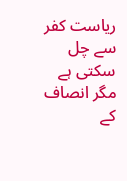ریاست کفر سے چل سکتی ہے مگر انصاف کے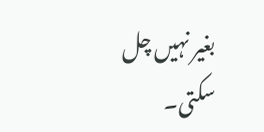بغیر نہیں چل سکتی۔